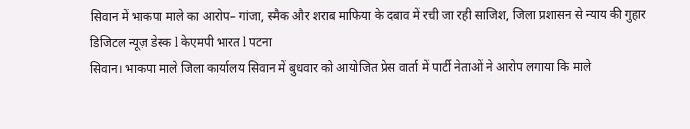सिवान में भाकपा माले का आरोप– गांजा, स्मैक और शराब माफिया के दबाव में रची जा रही साजिश, जिला प्रशासन से न्याय की गुहार
डिजिटल न्यूज़ डेस्क l केएमपी भारत l पटना
सिवान। भाकपा माले जिला कार्यालय सिवान में बुधवार को आयोजित प्रेस वार्ता में पार्टी नेताओं ने आरोप लगाया कि माले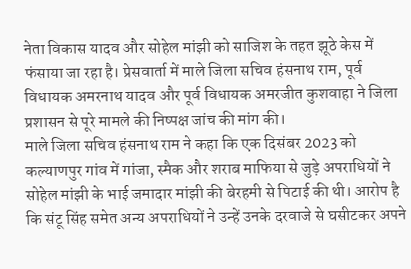नेता विकास यादव और सोहेल मांझी को साजिश के तहत झूठे केस में फंसाया जा रहा है। प्रेसवार्ता में माले जिला सचिव हंसनाथ राम, पूर्व विधायक अमरनाथ यादव और पूर्व विधायक अमरजीत कुशवाहा ने जिला प्रशासन से पूरे मामले की निष्पक्ष जांच की मांग की।
माले जिला सचिव हंसनाथ राम ने कहा कि एक दिसंबर 2023 को कल्याणपुर गांव में गांजा, स्मैक और शराब माफिया से जुड़े अपराधियों ने सोहेल मांझी के भाई जमादार मांझी की बेरहमी से पिटाई की थी। आरोप है कि संटू सिंह समेत अन्य अपराधियों ने उन्हें उनके दरवाजे से घसीटकर अपने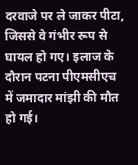दरवाजे पर ले जाकर पीटा, जिससे वे गंभीर रूप से घायल हो गए। इलाज के दौरान पटना पीएमसीएच में जमादार मांझी की मौत हो गई।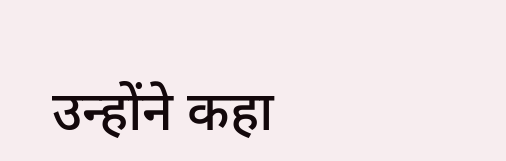उन्होंने कहा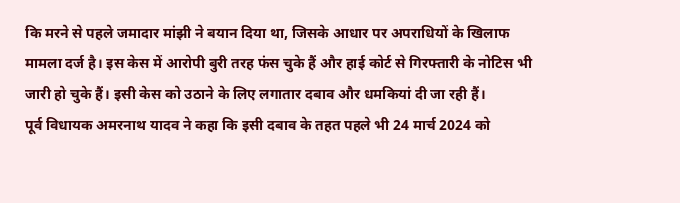कि मरने से पहले जमादार मांझी ने बयान दिया था, जिसके आधार पर अपराधियों के खिलाफ मामला दर्ज है। इस केस में आरोपी बुरी तरह फंस चुके हैं और हाई कोर्ट से गिरफ्तारी के नोटिस भी जारी हो चुके हैं। इसी केस को उठाने के लिए लगातार दबाव और धमकियां दी जा रही हैं।
पूर्व विधायक अमरनाथ यादव ने कहा कि इसी दबाव के तहत पहले भी 24 मार्च 2024 को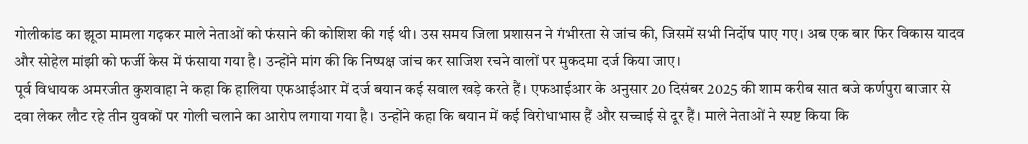गोलीकांड का झूठा मामला गढ़कर माले नेताओं को फंसाने की कोशिश की गई थी। उस समय जिला प्रशासन ने गंभीरता से जांच की, जिसमें सभी निर्दोष पाए गए। अब एक बार फिर विकास यादव और सोहेल मांझी को फर्जी केस में फंसाया गया है। उन्होंने मांग की कि निष्पक्ष जांच कर साजिश रचने वालों पर मुकदमा दर्ज किया जाए।
पूर्व विधायक अमरजीत कुशवाहा ने कहा कि हालिया एफआईआर में दर्ज बयान कई सवाल खड़े करते हैं। एफआईआर के अनुसार 20 दिसंबर 2025 की शाम करीब सात बजे कर्णपुरा बाजार से दवा लेकर लौट रहे तीन युवकों पर गोली चलाने का आरोप लगाया गया है। उन्होंने कहा कि बयान में कई विरोधाभास हैं और सच्चाई से दूर हैं। माले नेताओं ने स्पष्ट किया कि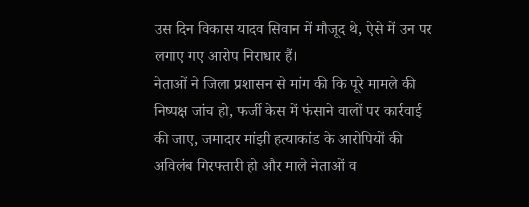उस दिन विकास यादव सिवान में मौजूद थे, ऐसे में उन पर लगाए गए आरोप निराधार हैं।
नेताओं ने जिला प्रशासन से मांग की कि पूरे मामले की निष्पक्ष जांच हो, फर्जी केस में फंसाने वालों पर कार्रवाई की जाए, जमादार मांझी हत्याकांड के आरोपियों की अविलंब गिरफ्तारी हो और माले नेताओं व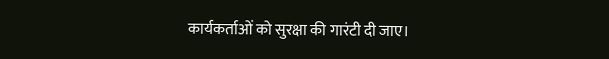कार्यकर्ताओं को सुरक्षा की गारंटी दी जाए।